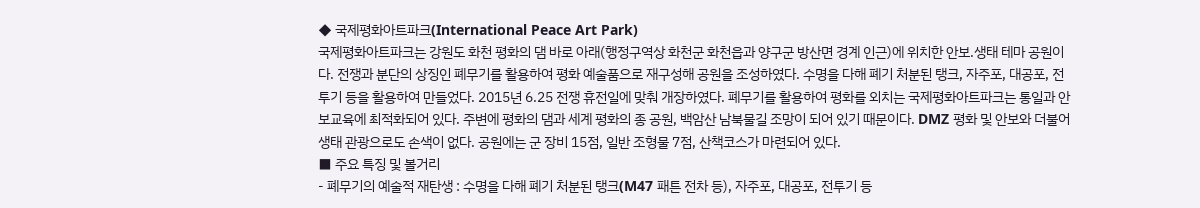◆ 국제평화아트파크(International Peace Art Park)
국제평화아트파크는 강원도 화천 평화의 댐 바로 아래(행정구역상 화천군 화천읍과 양구군 방산면 경계 인근)에 위치한 안보.생태 테마 공원이다. 전쟁과 분단의 상징인 폐무기를 활용하여 평화 예술품으로 재구성해 공원을 조성하였다. 수명을 다해 폐기 처분된 탱크, 자주포, 대공포, 전투기 등을 활용하여 만들었다. 2015년 6.25 전쟁 휴전일에 맞춰 개장하였다. 폐무기를 활용하여 평화를 외치는 국제평화아트파크는 통일과 안보교육에 최적화되어 있다. 주변에 평화의 댐과 세계 평화의 종 공원, 백암산 남북물길 조망이 되어 있기 때문이다. DMZ 평화 및 안보와 더불어 생태 관광으로도 손색이 없다. 공원에는 군 장비 15점, 일반 조형물 7점, 산책코스가 마련되어 있다.
■ 주요 특징 및 볼거리
- 폐무기의 예술적 재탄생 : 수명을 다해 폐기 처분된 탱크(M47 패튼 전차 등), 자주포, 대공포, 전투기 등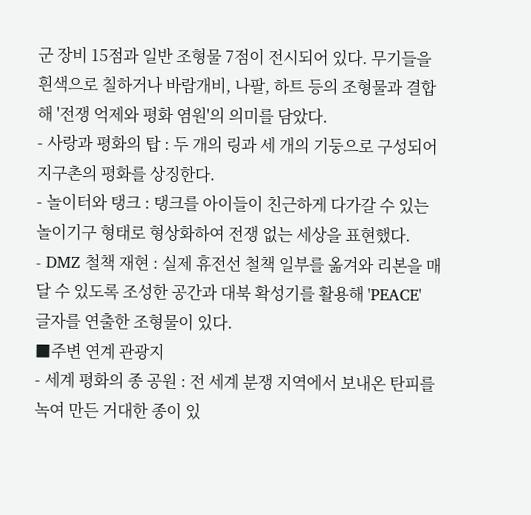군 장비 15점과 일반 조형물 7점이 전시되어 있다. 무기들을 흰색으로 칠하거나 바람개비, 나팔, 하트 등의 조형물과 결합해 '전쟁 억제와 평화 염원'의 의미를 담았다.
- 사랑과 평화의 탑 : 두 개의 링과 세 개의 기둥으로 구성되어 지구촌의 평화를 상징한다.
- 놀이터와 탱크 : 탱크를 아이들이 친근하게 다가갈 수 있는 놀이기구 형태로 형상화하여 전쟁 없는 세상을 표현했다.
- DMZ 철책 재현 : 실제 휴전선 철책 일부를 옮겨와 리본을 매달 수 있도록 조성한 공간과 대북 확성기를 활용해 'PEACE' 글자를 연출한 조형물이 있다.
■주변 연계 관광지
- 세계 평화의 종 공원 : 전 세계 분쟁 지역에서 보내온 탄피를 녹여 만든 거대한 종이 있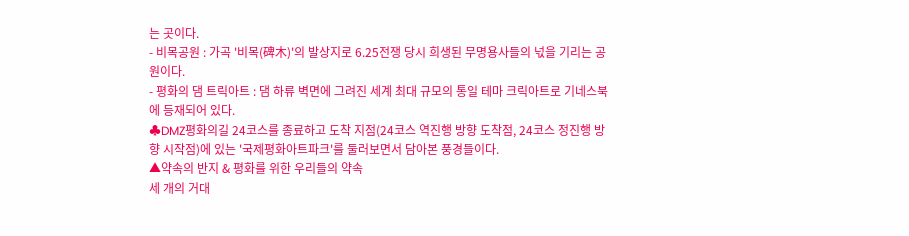는 곳이다.
- 비목공원 : 가곡 '비목(碑木)'의 발상지로 6.25전쟁 당시 희생된 무명용사들의 넋을 기리는 공원이다.
- 평화의 댐 트릭아트 : 댐 하류 벽면에 그려진 세계 최대 규모의 통일 테마 크릭아트로 기네스북에 등재되어 있다.
♣DMZ평화의길 24코스를 종료하고 도착 지점(24코스 역진행 방향 도착점, 24코스 정진행 방향 시작점)에 있는 '국제평화아트파크'를 둘러보면서 담아본 풍경들이다.
▲약속의 반지 & 평화를 위한 우리들의 약속
세 개의 거대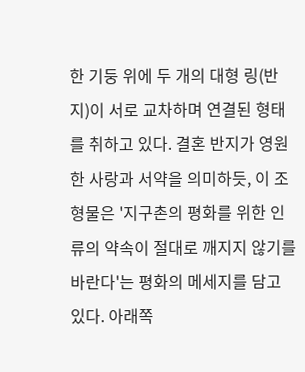한 기둥 위에 두 개의 대형 링(반지)이 서로 교차하며 연결된 형태를 취하고 있다. 결혼 반지가 영원한 사랑과 서약을 의미하듯, 이 조형물은 '지구촌의 평화를 위한 인류의 약속이 절대로 깨지지 않기를 바란다'는 평화의 메세지를 담고 있다. 아래쪽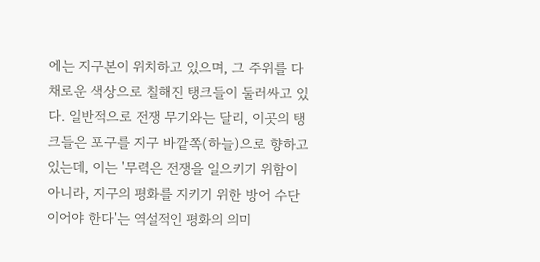에는 지구본이 위치하고 있으며, 그 주위를 다채로운 색상으로 칠해진 탱크들이 둘러싸고 있다. 일반적으로 전쟁 무기와는 달리, 이곳의 탱크들은 포구를 지구 바깥쪽(하늘)으로 향하고 있는데, 이는 '무력은 전쟁을 일으키기 위함이 아니라, 지구의 평화를 지키기 위한 방어 수단이어야 한다'는 역설적인 평화의 의미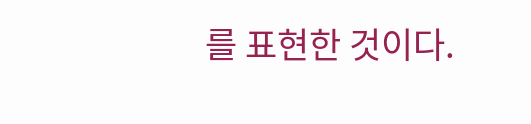를 표현한 것이다.